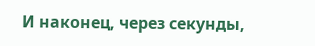И наконец, через секунды,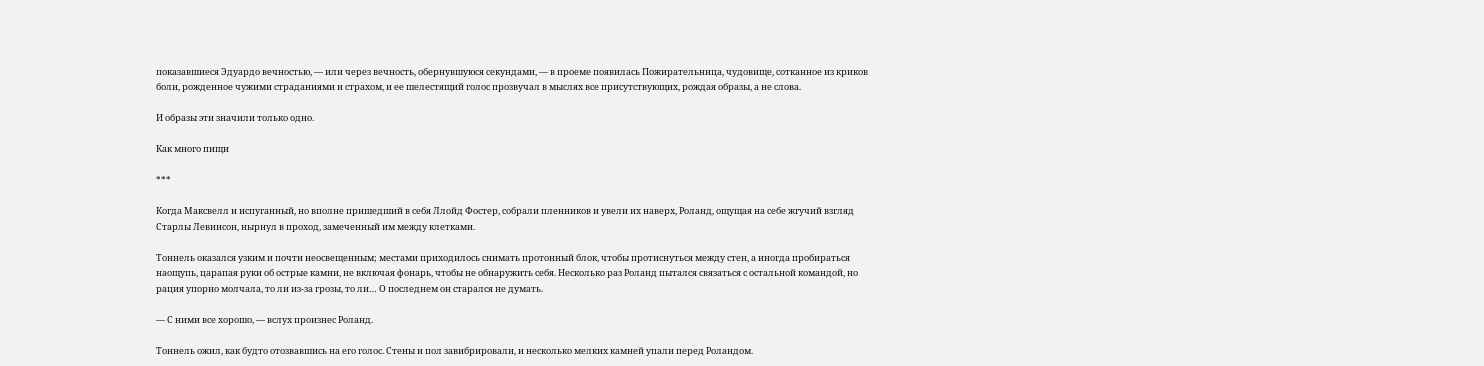показавшиеся Эдуардо вечностью, — или через вечность, обернувшуюся секундами, — в проеме появилась Пожирательница, чудовище, сотканное из криков боли, рожденное чужими страданиями и страхом, и ее шелестящий голос прозвучал в мыслях все присутствующих, рождая образы, а не слова.

И образы эти значили только одно.

Как много пищи

***

Когда Максвелл и испуганный, но вполне пришедший в себя Ллойд Фостер, собрали пленников и увели их наверх, Роланд, ощущая на себе жгучий взгляд Старлы Левинсон, нырнул в проход, замеченный им между клетками.

Тоннель оказался узким и почти неосвещенным; местами приходилось снимать протонный блок, чтобы протиснуться между стен, а иногда пробираться наощупь, царапая руки об острые камни, не включая фонарь, чтобы не обнаружить себя. Несколько раз Роланд пытался связаться с остальной командой, но рация упорно молчала, то ли из-за грозы, то ли… О последнем он старался не думать.

— С ними все хорошо, — вслух произнес Роланд.

Тоннель ожил, как будто отозвавшись на его голос. Стены и пол завибрировали, и несколько мелких камней упали перед Роландом.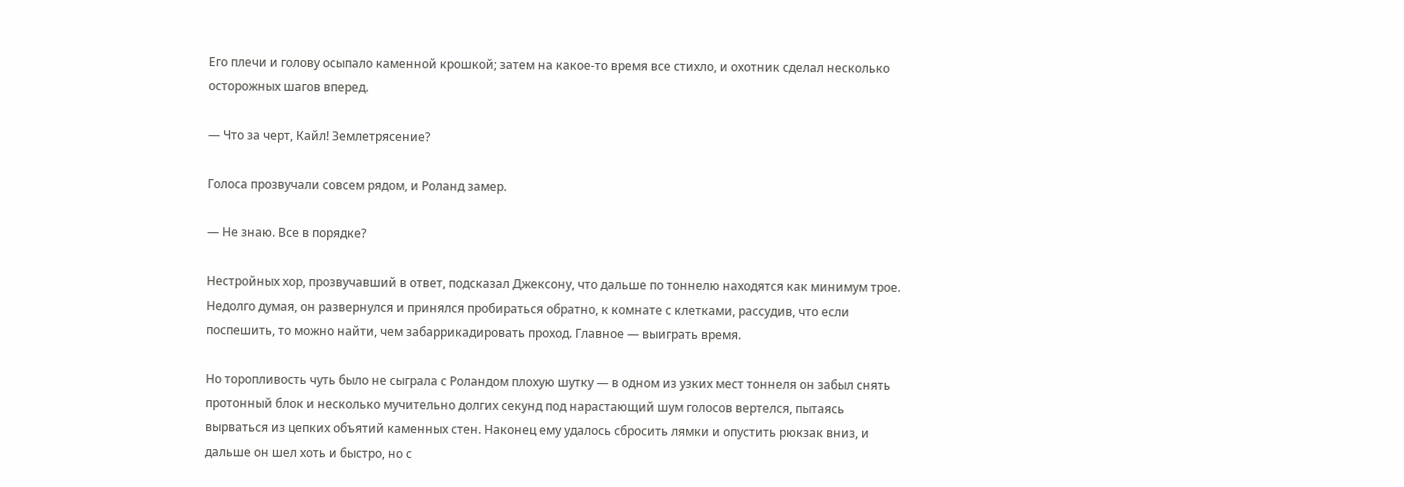Его плечи и голову осыпало каменной крошкой; затем на какое-то время все стихло, и охотник сделал несколько осторожных шагов вперед.

— Что за черт, Кайл! Землетрясение?

Голоса прозвучали совсем рядом, и Роланд замер.

— Не знаю. Все в порядке?

Нестройных хор, прозвучавший в ответ, подсказал Джексону, что дальше по тоннелю находятся как минимум трое. Недолго думая, он развернулся и принялся пробираться обратно, к комнате с клетками, рассудив, что если поспешить, то можно найти, чем забаррикадировать проход. Главное — выиграть время.

Но торопливость чуть было не сыграла с Роландом плохую шутку — в одном из узких мест тоннеля он забыл снять протонный блок и несколько мучительно долгих секунд под нарастающий шум голосов вертелся, пытаясь вырваться из цепких объятий каменных стен. Наконец ему удалось сбросить лямки и опустить рюкзак вниз, и дальше он шел хоть и быстро, но с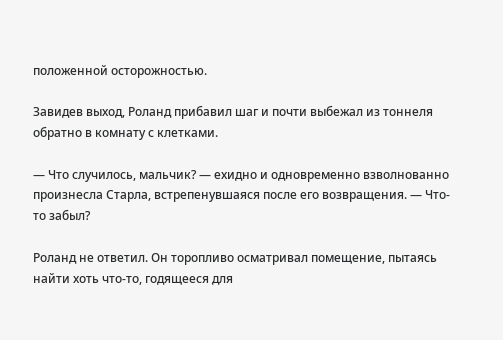положенной осторожностью.

Завидев выход, Роланд прибавил шаг и почти выбежал из тоннеля обратно в комнату с клетками.

— Что случилось, мальчик? — ехидно и одновременно взволнованно произнесла Старла, встрепенувшаяся после его возвращения. — Что-то забыл?

Роланд не ответил. Он торопливо осматривал помещение, пытаясь найти хоть что-то, годящееся для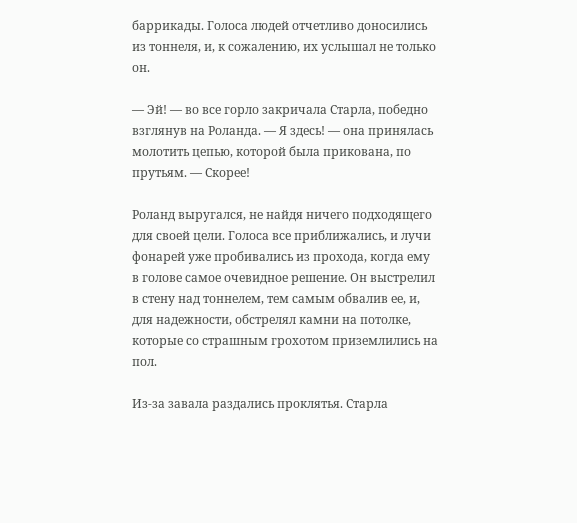баррикады. Голоса людей отчетливо доносились из тоннеля, и, к сожалению, их услышал не только он.

— Эй! — во все горло закричала Старла, победно взглянув на Роланда. — Я здесь! — она принялась молотить цепью, которой была прикована, по прутьям. — Скорее!

Роланд выругался, не найдя ничего подходящего для своей цели. Голоса все приближались, и лучи фонарей уже пробивались из прохода, когда ему в голове самое очевидное решение. Он выстрелил в стену над тоннелем, тем самым обвалив ее, и, для надежности, обстрелял камни на потолке, которые со страшным грохотом приземлились на пол.

Из-за завала раздались проклятья. Старла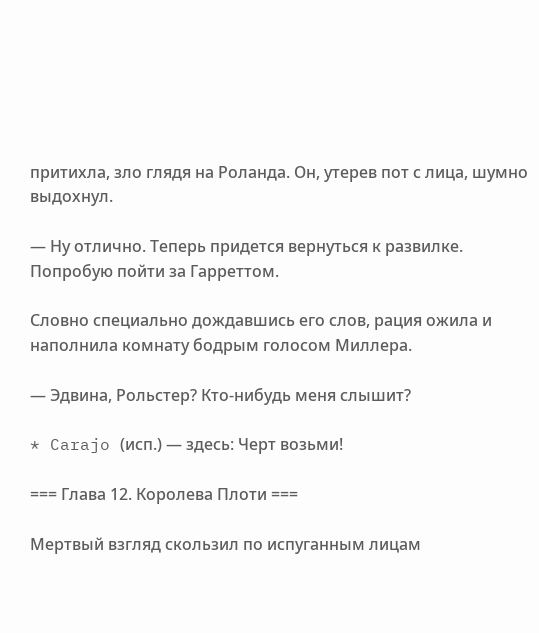притихла, зло глядя на Роланда. Он, утерев пот с лица, шумно выдохнул.

— Ну отлично. Теперь придется вернуться к развилке. Попробую пойти за Гарреттом.

Словно специально дождавшись его слов, рация ожила и наполнила комнату бодрым голосом Миллера.

— Эдвина, Рольстер? Кто-нибудь меня слышит?

* Carajo (исп.) — здесь: Черт возьми!

=== Глава 12. Королева Плоти ===

Мертвый взгляд скользил по испуганным лицам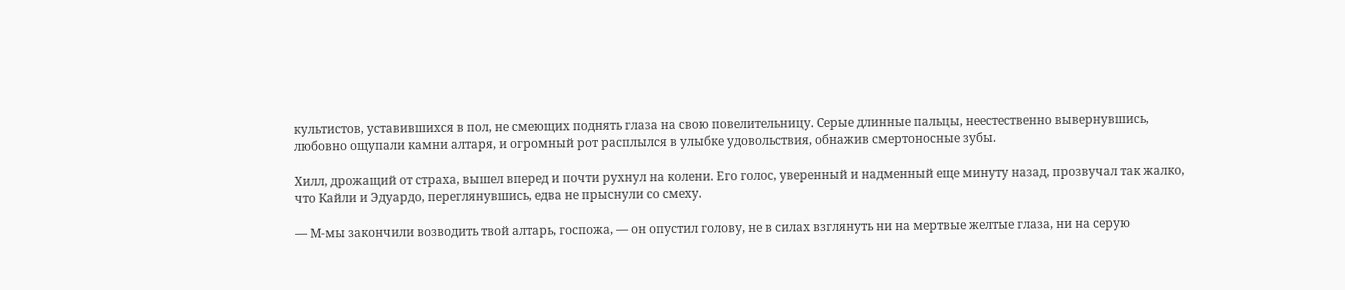культистов, уставившихся в пол, не смеющих поднять глаза на свою повелительницу. Серые длинные пальцы, неестественно вывернувшись, любовно ощупали камни алтаря, и огромный рот расплылся в улыбке удовольствия, обнажив смертоносные зубы.

Хилл, дрожащий от страха, вышел вперед и почти рухнул на колени. Его голос, уверенный и надменный еще минуту назад, прозвучал так жалко, что Кайли и Эдуардо, переглянувшись, едва не прыснули со смеху.

— М-мы закончили возводить твой алтарь, госпожа, — он опустил голову, не в силах взглянуть ни на мертвые желтые глаза, ни на серую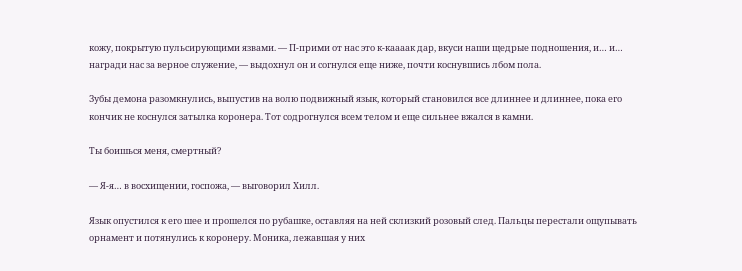кожу, покрытую пульсирующими язвами. — П-прими от нас это к-каааак дар, вкуси наши щедрые подношения, и… и… награди нас за верное служение, — выдохнул он и согнулся еще ниже, почти коснувшись лбом пола.

Зубы демона разомкнулись, выпустив на волю подвижный язык, который становился все длиннее и длиннее, пока его кончик не коснулся затылка коронера. Тот содрогнулся всем телом и еще сильнее вжался в камни.

Ты боишься меня, смертный?

— Я-я… в восхищении, госпожа, — выговорил Хилл.

Язык опустился к его шее и прошелся по рубашке, оставляя на ней склизкий розовый след. Пальцы перестали ощупывать орнамент и потянулись к коронеру. Моника, лежавшая у них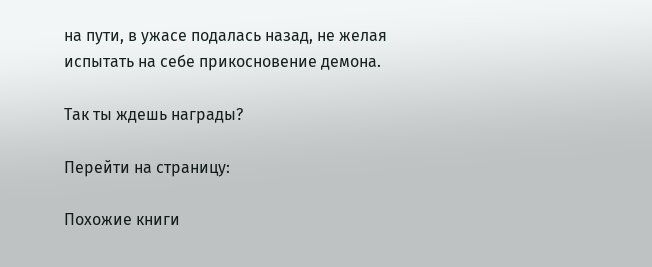на пути, в ужасе подалась назад, не желая испытать на себе прикосновение демона.

Так ты ждешь награды?

Перейти на страницу:

Похожие книги